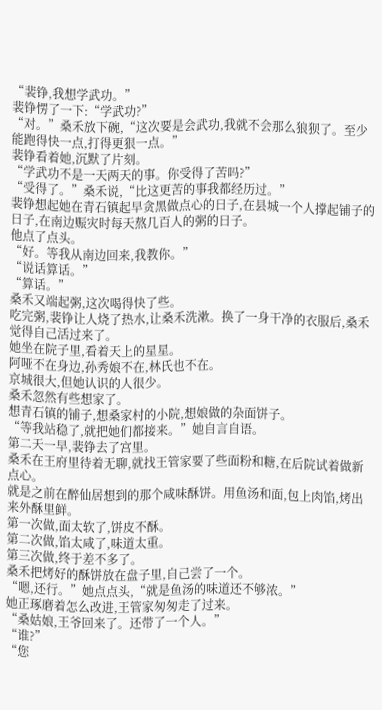“裴铮,我想学武功。”
裴铮愣了一下:“学武功?”
“对。”桑禾放下碗,“这次要是会武功,我就不会那么狼狈了。至少能跑得快一点,打得更狠一点。”
裴铮看着她,沉默了片刻。
“学武功不是一天两天的事。你受得了苦吗?”
“受得了。”桑禾说,“比这更苦的事我都经历过。”
裴铮想起她在青石镇起早贪黑做点心的日子,在县城一个人撑起铺子的日子,在南边赈灾时每天熬几百人的粥的日子。
他点了点头。
“好。等我从南边回来,我教你。”
“说话算话。”
“算话。”
桑禾又端起粥,这次喝得快了些。
吃完粥,裴铮让人烧了热水,让桑禾洗漱。换了一身干净的衣服后,桑禾觉得自己活过来了。
她坐在院子里,看着天上的星星。
阿哑不在身边,孙秀娘不在,林氏也不在。
京城很大,但她认识的人很少。
桑禾忽然有些想家了。
想青石镇的铺子,想桑家村的小院,想娘做的杂面饼子。
“等我站稳了,就把她们都接来。”她自言自语。
第二天一早,裴铮去了宫里。
桑禾在王府里待着无聊,就找王管家要了些面粉和糖,在后院试着做新点心。
就是之前在醉仙居想到的那个咸味酥饼。用鱼汤和面,包上肉馅,烤出来外酥里鲜。
第一次做,面太软了,饼皮不酥。
第二次做,馅太咸了,味道太重。
第三次做,终于差不多了。
桑禾把烤好的酥饼放在盘子里,自己尝了一个。
“嗯,还行。”她点点头,“就是鱼汤的味道还不够浓。”
她正琢磨着怎么改进,王管家匆匆走了过来。
“桑姑娘,王爷回来了。还带了一个人。”
“谁?”
“您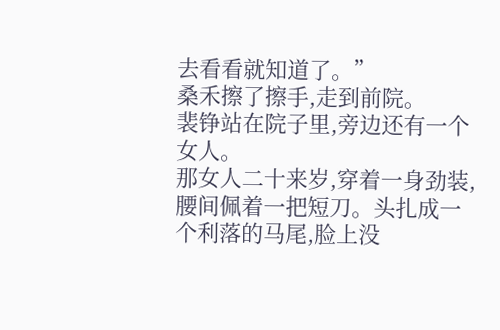去看看就知道了。”
桑禾擦了擦手,走到前院。
裴铮站在院子里,旁边还有一个女人。
那女人二十来岁,穿着一身劲装,腰间佩着一把短刀。头扎成一个利落的马尾,脸上没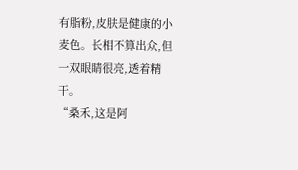有脂粉,皮肤是健康的小麦色。长相不算出众,但一双眼睛很亮,透着精干。
“桑禾,这是阿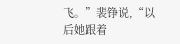飞。”裴铮说,“以后她跟着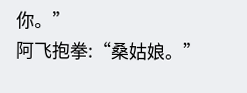你。”
阿飞抱拳:“桑姑娘。”